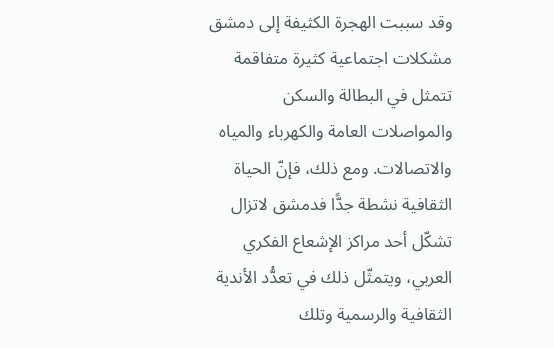وقد سببت الهجرة الكثيفة إلى دمشق مشكلات اجتماعية كثيرة متفاقمة تتمثل في البطالة والسكن والمواصلات العامة والكهرباء والمياه والاتصالات. ومع ذلك، فإنّ الحياة الثقافية نشطة جدًّا فدمشق لاتزال تشكّل أحد مراكز الإشعاع الفكري العربي، ويتمثّل ذلك في تعدُّد الأندية الثقافية والرسمية وتلك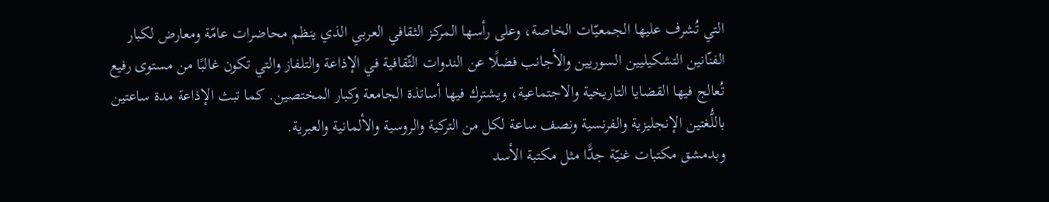التي تُشرف عليها الجمعيّات الخاصة، وعلى رأسها المركز الثقافي العربي الذي ينظم محاضرات عامّة ومعارض لكبار الفنّانين التشكيليين السوريين والأجانب فضلًا عن الندوات الثّقافية في الإذاعة والتلفاز والتي تكون غالبًا من مستوى رفيع تُعالج فيها القضايا التاريخية والاجتماعية، ويشترك فيها أساتذة الجامعة وكبار المختصين. كما تبث الإذاعة مدة ساعتين باللُّغتين الإنجليزية والفرنسية ونصف ساعة لكل من التركية والروسية والألمانية والعبرية.
وبدمشق مكتبات غنيّة جدًّا مثل مكتبة الأسد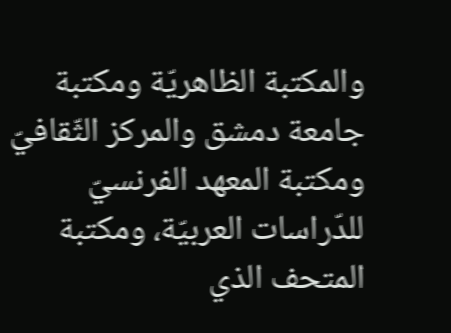والمكتبة الظاهريّة ومكتبة جامعة دمشق والمركز الثّقافيّ ومكتبة المعهد الفرنسيّ للدّراسات العربيّة، ومكتبة المتحف الذي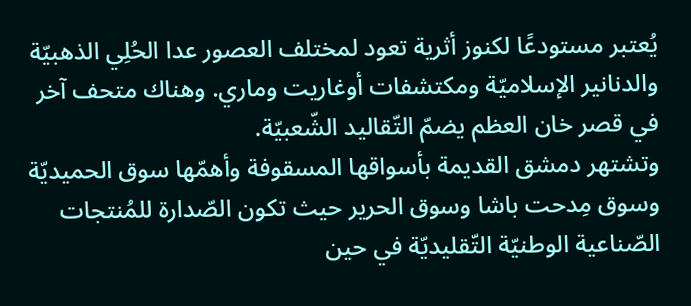يُعتبر مستودعًا لكنوز أثرية تعود لمختلف العصور عدا الحُلِي الذهبيّة والدنانير الإسلاميّة ومكتشفات أوغاريت وماري. وهناك متحف آخر في قصر خان العظم يضمّ التّقاليد الشّعبيّة.
وتشتهر دمشق القديمة بأسواقها المسقوفة وأهمّها سوق الحميديّة وسوق مِدحت باشا وسوق الحرير حيث تكون الصّدارة للمُنتجات الصّناعية الوطنيّة التّقليديّة في حين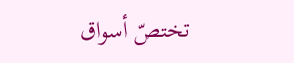تختصّ أسواق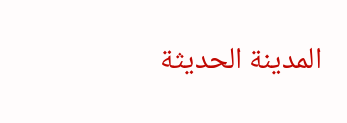المدينة الحديثة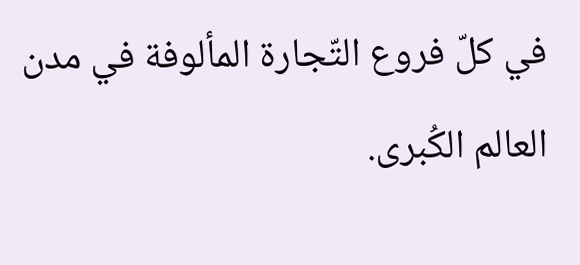في كلّ فروع التّجارة المألوفة في مدن العالم الكُبرى.